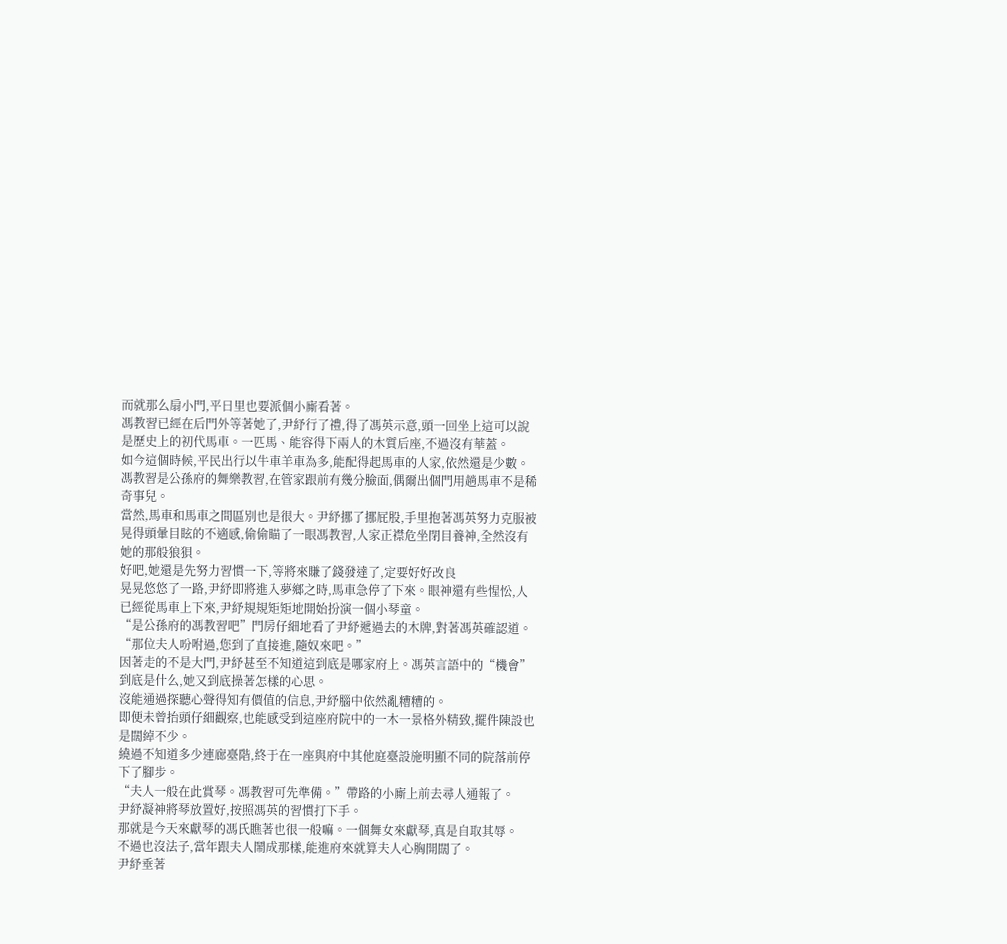而就那么扇小門,平日里也要派個小廝看著。
馮教習已經在后門外等著她了,尹紓行了禮,得了馮英示意,頭一回坐上這可以說是歷史上的初代馬車。一匹馬、能容得下兩人的木質后座,不過沒有華蓋。
如今這個時候,平民出行以牛車羊車為多,能配得起馬車的人家,依然還是少數。馮教習是公孫府的舞樂教習,在管家跟前有幾分臉面,偶爾出個門用趟馬車不是稀奇事兒。
當然,馬車和馬車之間區別也是很大。尹紓挪了挪屁股,手里抱著馮英努力克服被晃得頭暈目眩的不適感,偷偷瞄了一眼馮教習,人家正襟危坐閉目養神,全然沒有她的那般狼狽。
好吧,她還是先努力習慣一下,等將來賺了錢發達了,定要好好改良
晃晃悠悠了一路,尹紓即將進入夢鄉之時,馬車急停了下來。眼神還有些惺忪,人已經從馬車上下來,尹紓規規矩矩地開始扮演一個小琴童。
“是公孫府的馮教習吧”門房仔細地看了尹紓遞過去的木牌,對著馮英確認道。
“那位夫人吩咐過,您到了直接進,隨奴來吧。”
因著走的不是大門,尹紓甚至不知道這到底是哪家府上。馮英言語中的“機會”到底是什么,她又到底操著怎樣的心思。
沒能通過探聽心聲得知有價值的信息,尹紓腦中依然亂糟糟的。
即便未曾抬頭仔細觀察,也能感受到這座府院中的一木一景格外精致,擺件陳設也是闊綽不少。
繞過不知道多少連廊臺階,終于在一座與府中其他庭臺設施明顯不同的院落前停下了腳步。
“夫人一般在此賞琴。馮教習可先準備。”帶路的小廝上前去尋人通報了。
尹紓凝神將琴放置好,按照馮英的習慣打下手。
那就是今天來獻琴的馮氏瞧著也很一般嘛。一個舞女來獻琴,真是自取其辱。
不過也沒法子,當年跟夫人鬧成那樣,能進府來就算夫人心胸開闊了。
尹紓垂著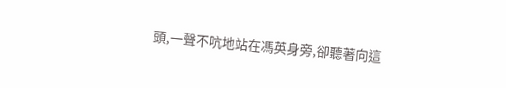頭,一聲不吭地站在馮英身旁,卻聽著向這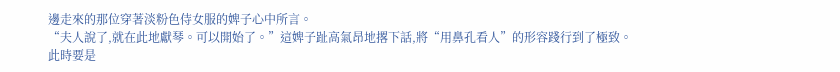邊走來的那位穿著淡粉色侍女服的婢子心中所言。
“夫人說了,就在此地獻琴。可以開始了。”這婢子趾高氣昂地撂下話,將“用鼻孔看人”的形容踐行到了極致。
此時要是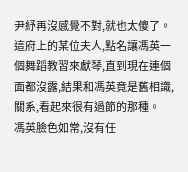尹紓再沒感覺不對,就也太傻了。
這府上的某位夫人,點名讓馮英一個舞蹈教習來獻琴,直到現在連個面都沒露,結果和馮英竟是舊相識,關系,看起來很有過節的那種。
馮英臉色如常,沒有任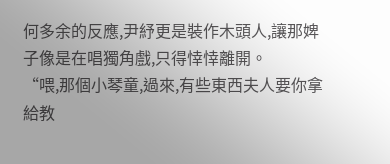何多余的反應,尹紓更是裝作木頭人,讓那婢子像是在唱獨角戲,只得悻悻離開。
“喂,那個小琴童,過來,有些東西夫人要你拿給教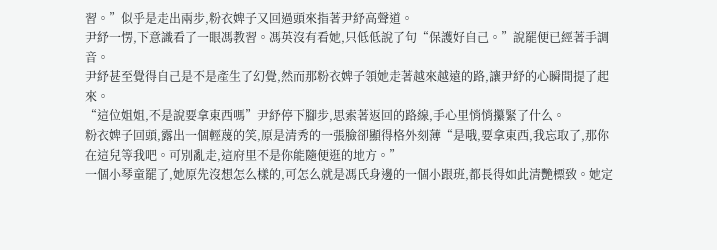習。”似乎是走出兩步,粉衣婢子又回過頭來指著尹紓高聲道。
尹紓一愣,下意識看了一眼馮教習。馮英沒有看她,只低低說了句“保護好自己。”說罷便已經著手調音。
尹紓甚至覺得自己是不是產生了幻覺,然而那粉衣婢子領她走著越來越遠的路,讓尹紓的心瞬間提了起來。
“這位姐姐,不是說要拿東西嗎”尹紓停下腳步,思索著返回的路線,手心里悄悄攥緊了什么。
粉衣婢子回頭,露出一個輕蔑的笑,原是清秀的一張臉卻顯得格外刻薄“是哦,要拿東西,我忘取了,那你在這兒等我吧。可別亂走,這府里不是你能隨便逛的地方。”
一個小琴童罷了,她原先沒想怎么樣的,可怎么就是馮氏身邊的一個小跟班,都長得如此清艷標致。她定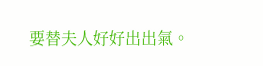要替夫人好好出出氣。